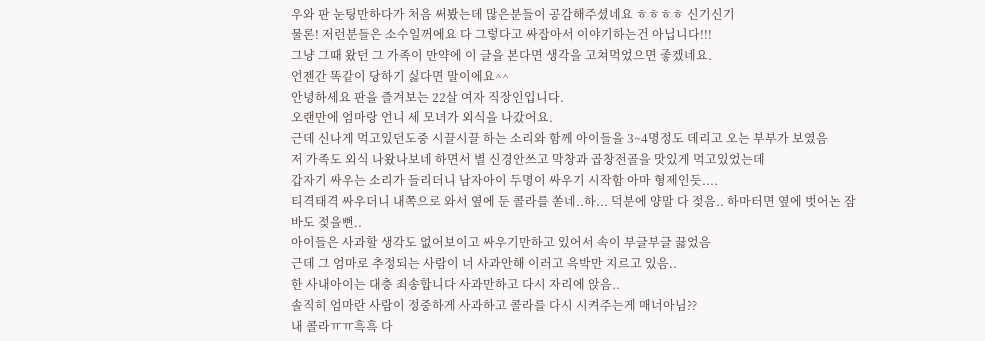우와 판 눈팅만하다가 처음 써봤는데 많은분들이 공감해주셨네요 ㅎㅎㅎㅎ 신기신기
물론! 저런분들은 소수일꺼에요 다 그렇다고 싸잡아서 이야기하는건 아닙니다!!!
그냥 그때 왔던 그 가족이 만약에 이 글을 본다면 생각을 고쳐먹었으면 좋겠네요.
언젠간 똑같이 당하기 싫다면 말이에요^^
안녕하세요 판을 즐겨보는 22살 여자 직장인입니다.
오랜만에 엄마랑 언니 세 모녀가 외식을 나갔어요.
근데 신나게 먹고있던도중 시끌시끌 하는 소리와 함께 아이들을 3~4명정도 데리고 오는 부부가 보였음
저 가족도 외식 나왔나보네 하면서 별 신경안쓰고 막창과 곱창전골을 맛있게 먹고있었는데
갑자기 싸우는 소리가 들리더니 남자아이 두명이 싸우기 시작함 아마 형제인듯....
티격태격 싸우더니 내쪽으로 와서 옆에 둔 콜라를 쏟네..하... 덕분에 양말 다 젖음.. 하마터면 옆에 벗어논 잠바도 젖을뻔..
아이들은 사과할 생각도 없어보이고 싸우기만하고 있어서 속이 부글부글 끓었음
근데 그 엄마로 추정되는 사람이 너 사과안해 이러고 윽박만 지르고 있음..
한 사내아이는 대충 죄송합니다 사과만하고 다시 자리에 앉음..
솔직히 엄마란 사람이 정중하게 사과하고 콜라를 다시 시켜주는게 매너아님??
내 콜라ㅠㅠ흑흑 다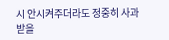시 안시켜주더라도 정중히 사과받을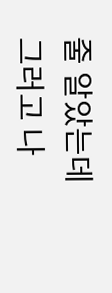줄 알았는데 그러고 나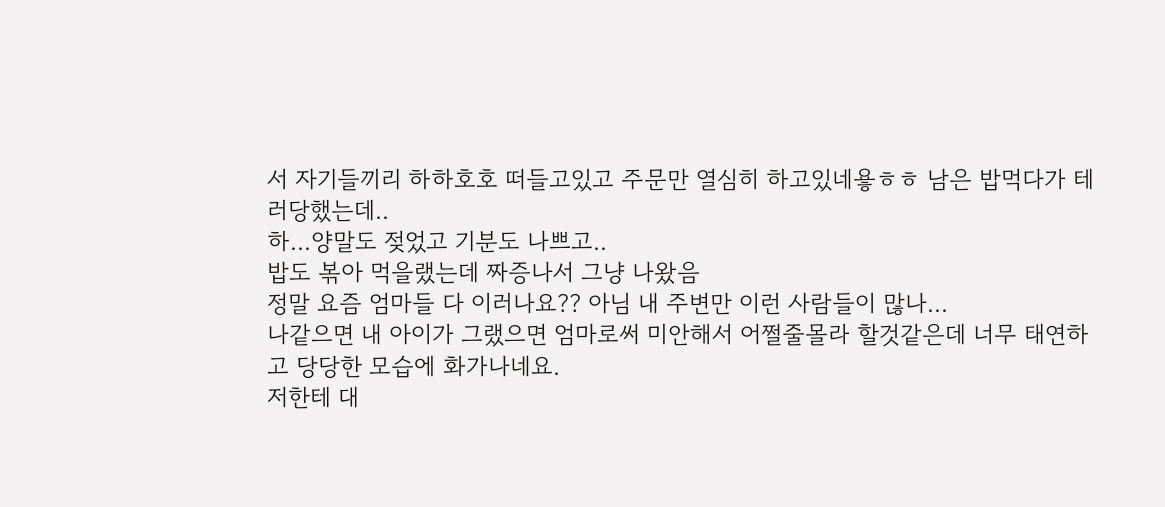서 자기들끼리 하하호호 떠들고있고 주문만 열심히 하고있네욯ㅎㅎ 남은 밥먹다가 테러당했는데..
하...양말도 젖었고 기분도 나쁘고..
밥도 볶아 먹을랬는데 짜증나서 그냥 나왔음
정말 요즘 엄마들 다 이러나요?? 아님 내 주변만 이런 사람들이 많나...
나같으면 내 아이가 그랬으면 엄마로써 미안해서 어쩔줄몰라 할것같은데 너무 태연하고 당당한 모습에 화가나네요.
저한테 대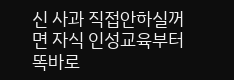신 사과 직접안하실꺼면 자식 인성교육부터 똑바로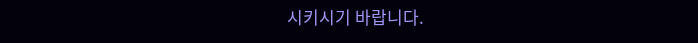시키시기 바랍니다.